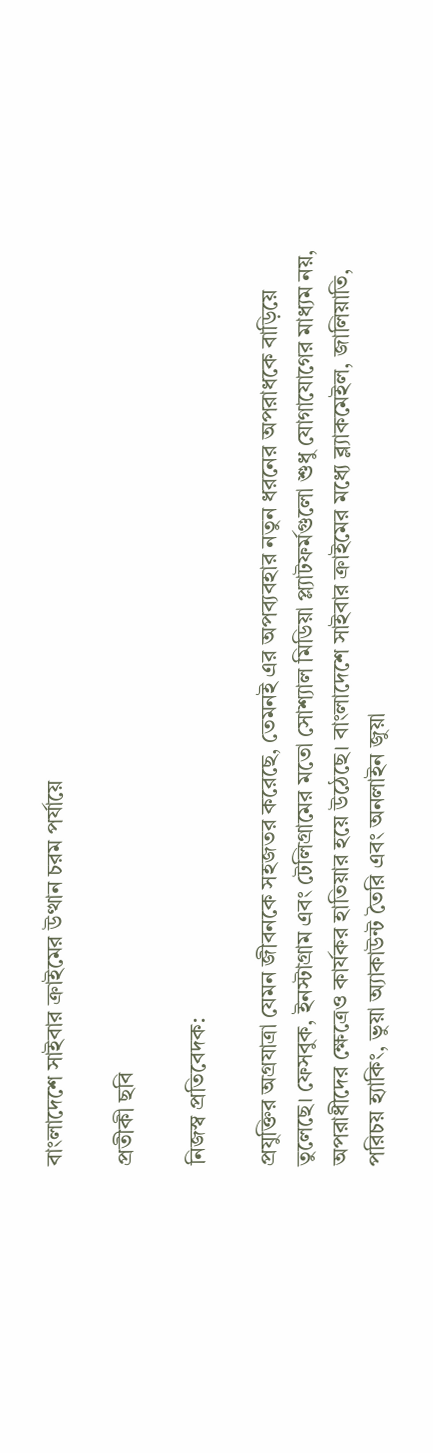বাংলাদেশে সাইবার ক্রাইমের উত্থান চরম পর্যায়ে

প্রতীকী ছবি

নিজস্ব প্রতিবেদক:

প্রযুক্তির অগ্রযাত্রা যেমন জীবনকে সহজতর করেছে, তেমনই এর অপব্যবহার নতুন ধরনের অপরাধকে বাড়িয়ে তুলেছে। ফেসবুক, ইনস্টাগ্রাম এবং টেলিগ্রামের মতো সোশ্যাল মিডিয়া প্ল্যাটফর্মগুলো শুধু যোগাযোগের মাধ্যম নয়, অপরাধীদের ক্ষেত্রেও কার্যকর হাতিয়ার হয়ে উঠেছে। বাংলাদেশে সাইবার ক্রাইমের মধ্যে ব্ল্যাকমেইল, জালিয়াতি, পরিচয় হ্যাকিং, ভুয়া অ্যাকাউন্ট তৈরি এবং অনলাইন জুয়া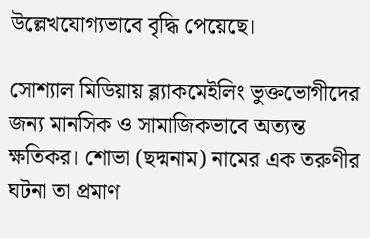উল্লেখযোগ্যভাবে বৃদ্ধি পেয়েছে।

সোশ্যাল মিডিয়ায় ব্ল্যাকমেইলিং ভুক্তভোগীদের জন্য মানসিক ও সামাজিকভাবে অত্যন্ত ক্ষতিকর। শোভা (ছদ্মনাম) নামের এক তরুণীর ঘটনা তা প্রমাণ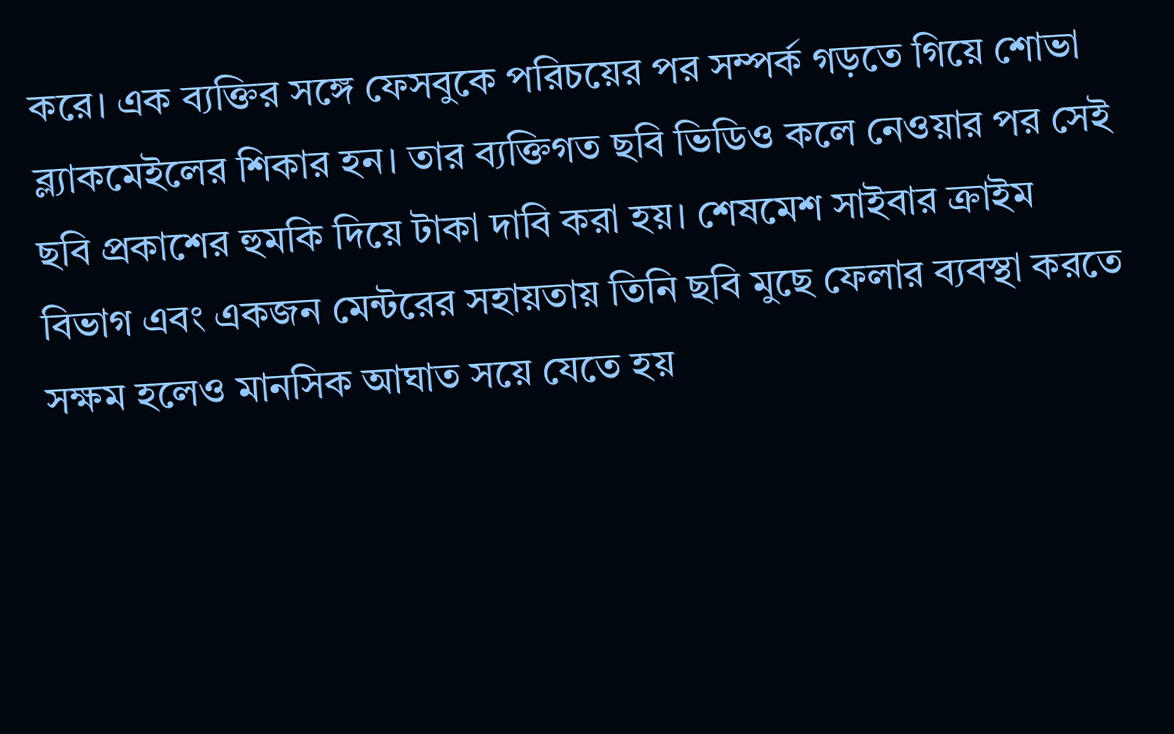করে। এক ব্যক্তির সঙ্গে ফেসবুকে পরিচয়ের পর সম্পর্ক গড়তে গিয়ে শোভা ব্ল্যাকমেইলের শিকার হন। তার ব্যক্তিগত ছবি ভিডিও কলে নেওয়ার পর সেই ছবি প্রকাশের হুমকি দিয়ে টাকা দাবি করা হয়। শেষমেশ সাইবার ক্রাইম বিভাগ এবং একজন মেন্টরের সহায়তায় তিনি ছবি মুছে ফেলার ব্যবস্থা করতে সক্ষম হলেও মানসিক আঘাত সয়ে যেতে হয়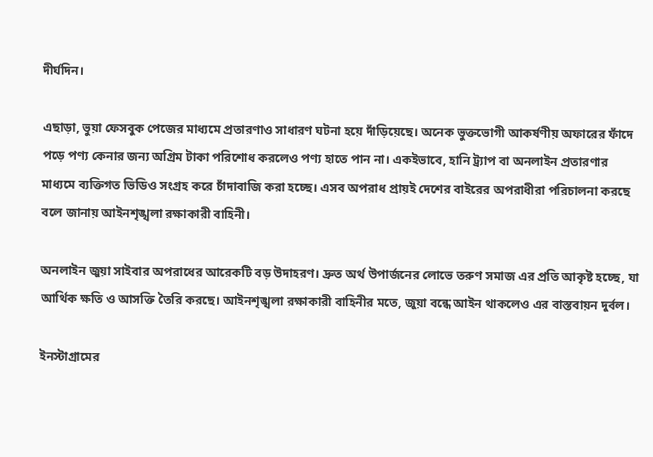দীর্ঘদিন।

এছাড়া, ভুয়া ফেসবুক পেজের মাধ্যমে প্রতারণাও সাধারণ ঘটনা হয়ে দাঁড়িয়েছে। অনেক ভুক্তভোগী আকর্ষণীয় অফারের ফাঁদে পড়ে পণ্য কেনার জন্য অগ্রিম টাকা পরিশোধ করলেও পণ্য হাতে পান না। একইভাবে, হানি ট্র্যাপ বা অনলাইন প্রতারণার মাধ্যমে ব্যক্তিগত ভিডিও সংগ্রহ করে চাঁদাবাজি করা হচ্ছে। এসব অপরাধ প্রায়ই দেশের বাইরের অপরাধীরা পরিচালনা করছে বলে জানায় আইনশৃঙ্খলা রক্ষাকারী বাহিনী।

অনলাইন জুয়া সাইবার অপরাধের আরেকটি বড় উদাহরণ। দ্রুত অর্থ উপার্জনের লোভে তরুণ সমাজ এর প্রতি আকৃষ্ট হচ্ছে, যা আর্থিক ক্ষতি ও আসক্তি তৈরি করছে। আইনশৃঙ্খলা রক্ষাকারী বাহিনীর মতে, জুয়া বন্ধে আইন থাকলেও এর বাস্তবায়ন দুর্বল।

ইনস্টাগ্রামের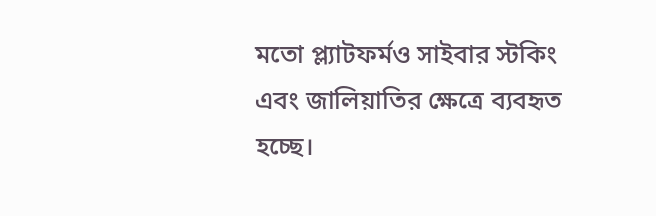মতো প্ল্যাটফর্মও সাইবার স্টকিং এবং জালিয়াতির ক্ষেত্রে ব্যবহৃত হচ্ছে।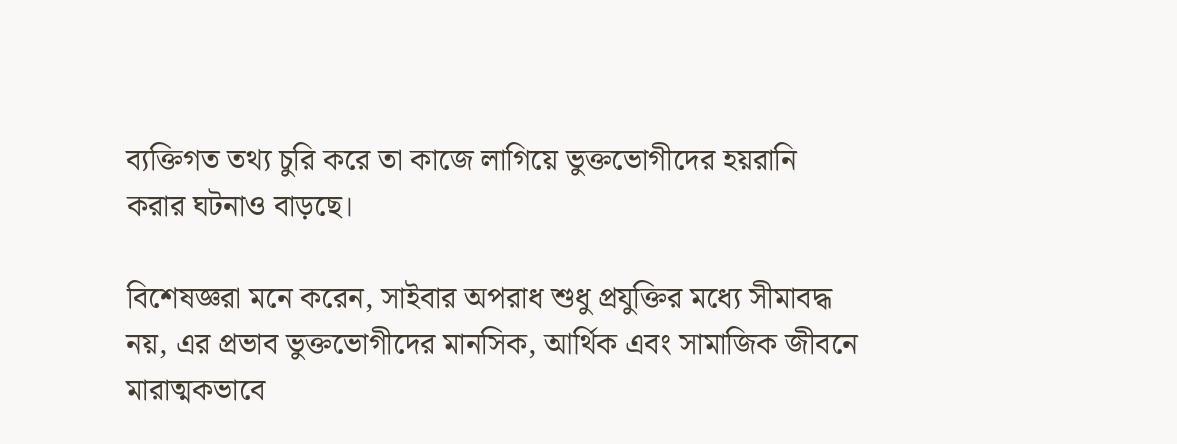ব্যক্তিগত তথ্য চুরি করে তা কাজে লাগিয়ে ভুক্তভোগীদের হয়রানি করার ঘটনাও বাড়ছে।

বিশেষজ্ঞরা মনে করেন, সাইবার অপরাধ শুধু প্রযুক্তির মধ্যে সীমাবদ্ধ নয়, এর প্রভাব ভুক্তভোগীদের মানসিক, আর্থিক এবং সামাজিক জীবনে মারাত্মকভাবে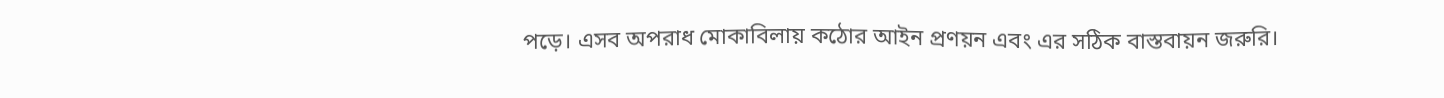পড়ে। এসব অপরাধ মোকাবিলায় কঠোর আইন প্রণয়ন এবং এর সঠিক বাস্তবায়ন জরুরি।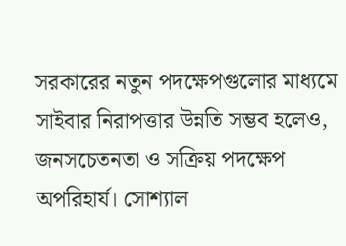সরকারের নতুন পদক্ষেপগুলোর মাধ্যমে সাইবার নিরাপত্তার উন্নতি সম্ভব হলেও, জনসচেতনতা ও সক্রিয় পদক্ষেপ অপরিহার্য। সোশ্যাল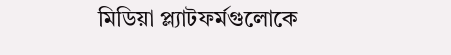মিডিয়া প্ল্যাটফর্মগুলোকে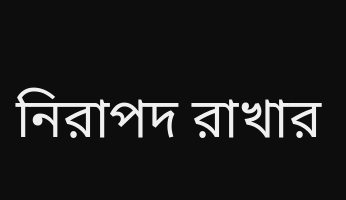নিরাপদ রাখার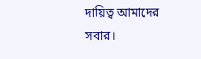দায়িত্ব আমাদের সবার।